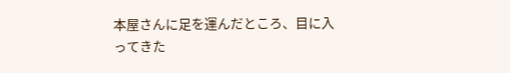本屋さんに足を運んだところ、目に入ってきた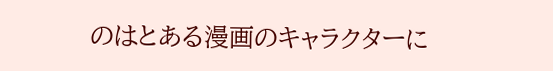のはとある漫画のキャラクターに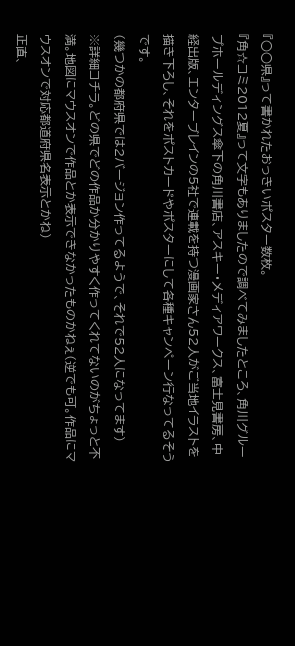『○○県』って書かれたおっきいポスター数枚。
『角☆コミ2012夏』って文字もありましたので調べてみましたところ、角川グループホールディングス傘下の角川書店、アスキー・メディアワークス、富士見書房、中経出版、エンターブレインの5社で連載を持つ漫画家さん52人がご当地イラストを描き下ろし、それをポストカードやポスターにして各種キャンペーン行なってるそうです。
(幾つかの都府県では2バージョン作ってるようで、それで52人になってます)
※詳細コチラ。どの県でどの作品か分かりやすく作ってくれてないのがちょっと不満。地図にマウスオンで作品とか表示できなかったものかねぇ(逆でも可。作品にマウスオンで対応都道府県名表示とかね)
正直、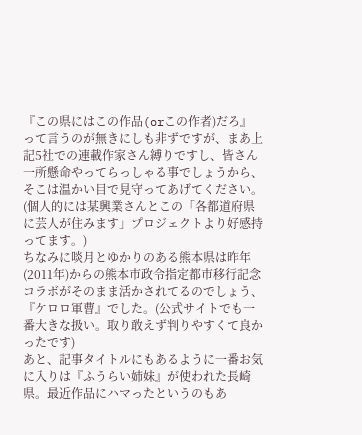『この県にはこの作品(orこの作者)だろ』
って言うのが無きにしも非ずですが、まあ上記5社での連載作家さん縛りですし、皆さん一所懸命やってらっしゃる事でしょうから、そこは温かい目で見守ってあげてください。
(個人的には某興業さんとこの「各都道府県に芸人が住みます」プロジェクトより好感持ってます。)
ちなみに啖月とゆかりのある熊本県は昨年(2011年)からの熊本市政令指定都市移行記念コラボがそのまま活かされてるのでしょう、『ケロロ軍曹』でした。(公式サイトでも一番大きな扱い。取り敢えず判りやすくて良かったです)
あと、記事タイトルにもあるように一番お気に入りは『ふうらい姉妹』が使われた長崎県。最近作品にハマったというのもあ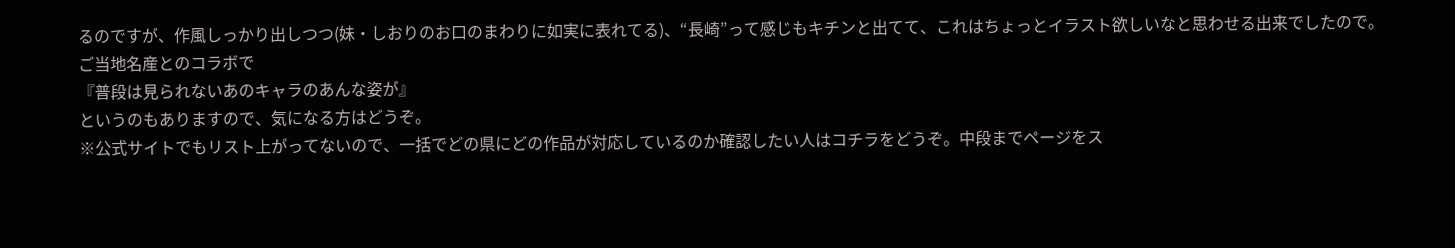るのですが、作風しっかり出しつつ(妹・しおりのお口のまわりに如実に表れてる)、“長崎”って感じもキチンと出てて、これはちょっとイラスト欲しいなと思わせる出来でしたので。
ご当地名産とのコラボで
『普段は見られないあのキャラのあんな姿が』
というのもありますので、気になる方はどうぞ。
※公式サイトでもリスト上がってないので、一括でどの県にどの作品が対応しているのか確認したい人はコチラをどうぞ。中段までページをス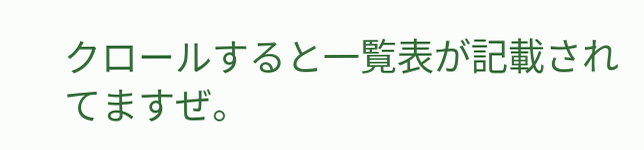クロールすると一覧表が記載されてますぜ。